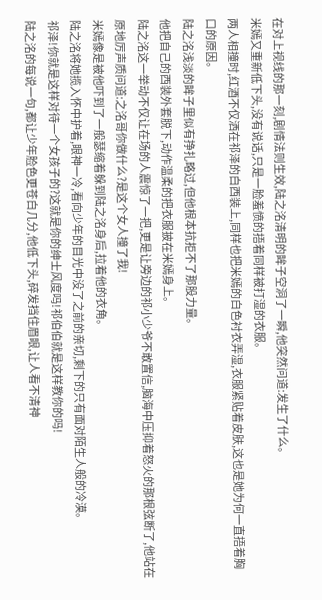在对上视线的那一刻,剧情法则生效,陆之洺清明的眸子空洞了一瞬,他突然问道:发生了什么。
米嫣又重新低下头,没有说话,只是一脸羞愤的捂着同样被打湿的衣服。
两人相撞时,红酒不仅洒在祁泽的白西装上,同样也把米嫣的白色衬衣弄湿,衣服紧贴着皮肤,这也是她为何一直捂着胸口的原因。
陆之洺浅淡的眸子里似有挣扎略过,但他根本抗拒不了那股力量。
他把自己的西装外套脱下,动作温柔的把衣服披在米嫣身上。
陆之洺这一举动不仅让在场的人震惊了一把,更是让旁边的祁小少爷不敢置信,脑海中压抑着怒火的那根弦断了,他站在原地厉声质问道:之洺哥你做什么?是这个女人撞了我!
米嫣像是被他吓到了一般瑟缩着躲到陆之洺身后,拉着他的衣角。
陆之洺将她揽入怀中护着,眼神一冷,看向少年的目光中没了之前的亲切,剩下的只有面对陌生人般的冷漠。
祁泽!你就是这样对待一个女孩子的?这就是你的绅士风度吗!祁伯伯就是这样教你的吗!
陆之洺的每说一句,都让少年脸色更苍白几分,他低下头,碎发挡住眉眼,让人看不清神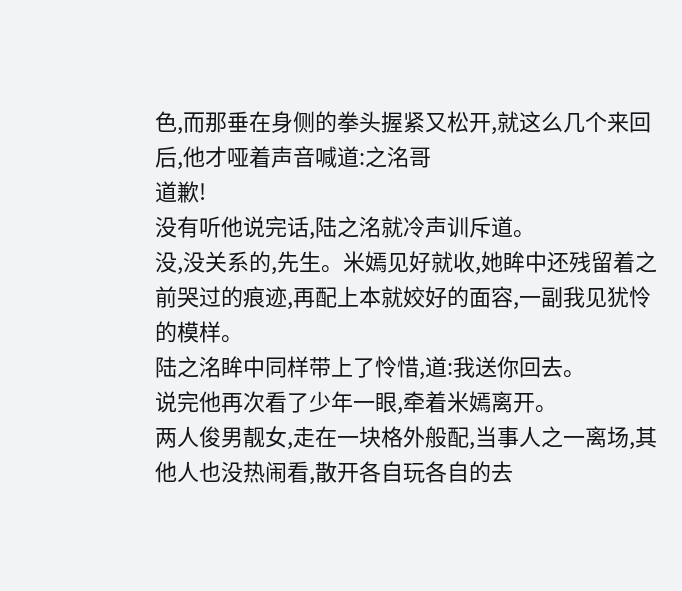色,而那垂在身侧的拳头握紧又松开,就这么几个来回后,他才哑着声音喊道:之洺哥
道歉!
没有听他说完话,陆之洺就冷声训斥道。
没,没关系的,先生。米嫣见好就收,她眸中还残留着之前哭过的痕迹,再配上本就姣好的面容,一副我见犹怜的模样。
陆之洺眸中同样带上了怜惜,道:我送你回去。
说完他再次看了少年一眼,牵着米嫣离开。
两人俊男靓女,走在一块格外般配,当事人之一离场,其他人也没热闹看,散开各自玩各自的去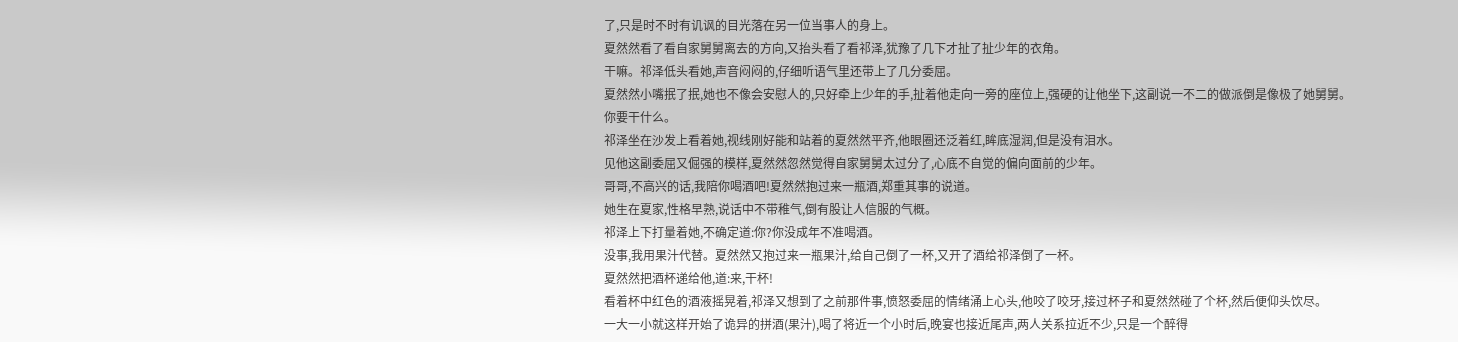了,只是时不时有讥讽的目光落在另一位当事人的身上。
夏然然看了看自家舅舅离去的方向,又抬头看了看祁泽,犹豫了几下才扯了扯少年的衣角。
干嘛。祁泽低头看她,声音闷闷的,仔细听语气里还带上了几分委屈。
夏然然小嘴抿了抿,她也不像会安慰人的,只好牵上少年的手,扯着他走向一旁的座位上,强硬的让他坐下,这副说一不二的做派倒是像极了她舅舅。
你要干什么。
祁泽坐在沙发上看着她,视线刚好能和站着的夏然然平齐,他眼圈还泛着红,眸底湿润,但是没有泪水。
见他这副委屈又倔强的模样,夏然然忽然觉得自家舅舅太过分了,心底不自觉的偏向面前的少年。
哥哥,不高兴的话,我陪你喝酒吧!夏然然抱过来一瓶酒,郑重其事的说道。
她生在夏家,性格早熟,说话中不带稚气,倒有股让人信服的气概。
祁泽上下打量着她,不确定道:你?你没成年不准喝酒。
没事,我用果汁代替。夏然然又抱过来一瓶果汁,给自己倒了一杯,又开了酒给祁泽倒了一杯。
夏然然把酒杯递给他,道:来,干杯!
看着杯中红色的酒液摇晃着,祁泽又想到了之前那件事,愤怒委屈的情绪涌上心头,他咬了咬牙,接过杯子和夏然然碰了个杯,然后便仰头饮尽。
一大一小就这样开始了诡异的拼酒(果汁),喝了将近一个小时后,晚宴也接近尾声,两人关系拉近不少,只是一个醉得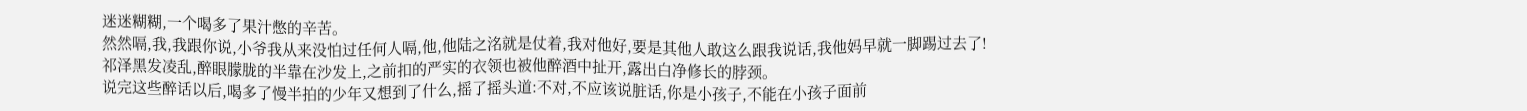迷迷糊糊,一个喝多了果汁憋的辛苦。
然然嗝,我,我跟你说,小爷我从来没怕过任何人嗝,他,他陆之洺就是仗着,我对他好,要是其他人敢这么跟我说话,我他妈早就一脚踢过去了!
祁泽黑发凌乱,醉眼朦胧的半靠在沙发上,之前扣的严实的衣领也被他醉酒中扯开,露出白净修长的脖颈。
说完这些醉话以后,喝多了慢半拍的少年又想到了什么,摇了摇头道:不对,不应该说脏话,你是小孩子,不能在小孩子面前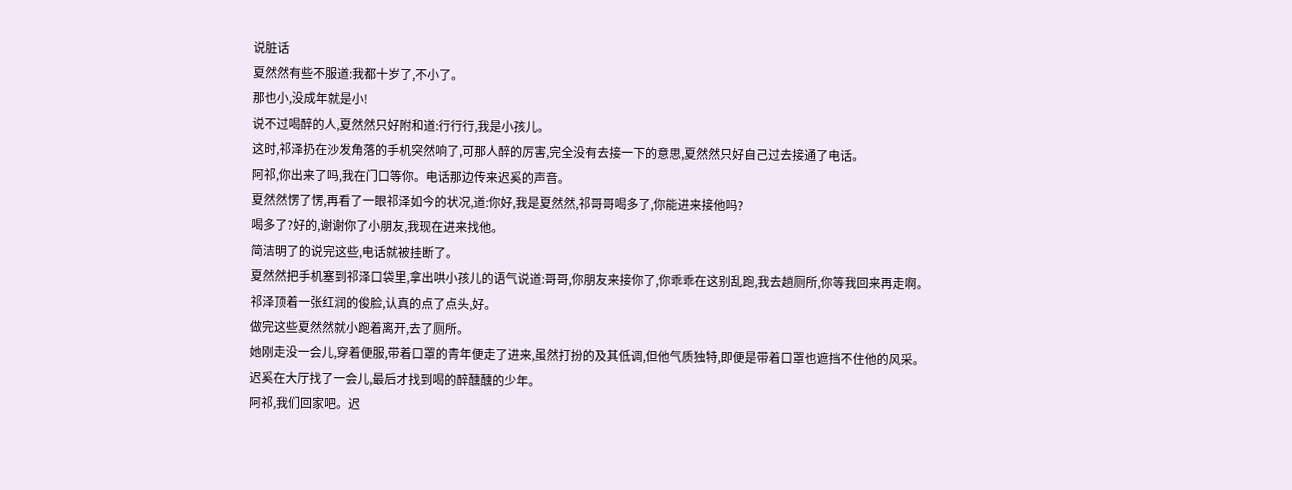说脏话
夏然然有些不服道:我都十岁了,不小了。
那也小,没成年就是小!
说不过喝醉的人,夏然然只好附和道:行行行,我是小孩儿。
这时,祁泽扔在沙发角落的手机突然响了,可那人醉的厉害,完全没有去接一下的意思,夏然然只好自己过去接通了电话。
阿祁,你出来了吗,我在门口等你。电话那边传来迟奚的声音。
夏然然愣了愣,再看了一眼祁泽如今的状况,道:你好,我是夏然然,祁哥哥喝多了,你能进来接他吗?
喝多了?好的,谢谢你了小朋友,我现在进来找他。
简洁明了的说完这些,电话就被挂断了。
夏然然把手机塞到祁泽口袋里,拿出哄小孩儿的语气说道:哥哥,你朋友来接你了,你乖乖在这别乱跑,我去趟厕所,你等我回来再走啊。
祁泽顶着一张红润的俊脸,认真的点了点头,好。
做完这些夏然然就小跑着离开,去了厕所。
她刚走没一会儿,穿着便服,带着口罩的青年便走了进来,虽然打扮的及其低调,但他气质独特,即便是带着口罩也遮挡不住他的风采。
迟奚在大厅找了一会儿,最后才找到喝的醉醺醺的少年。
阿祁,我们回家吧。迟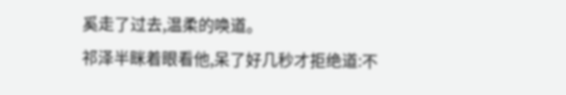奚走了过去,温柔的唤道。
祁泽半眯着眼看他,呆了好几秒才拒绝道:不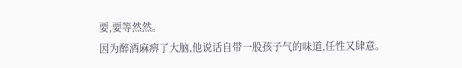要,要等然然。
因为醉酒麻痹了大脑,他说话自带一股孩子气的味道,任性又肆意。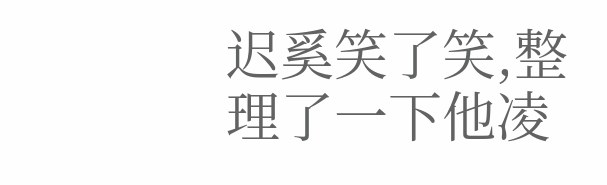迟奚笑了笑,整理了一下他凌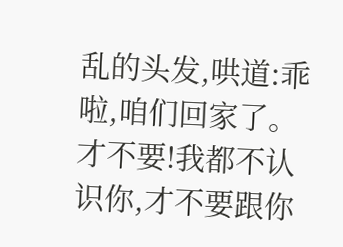乱的头发,哄道:乖啦,咱们回家了。
才不要!我都不认识你,才不要跟你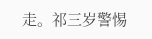走。祁三岁警惕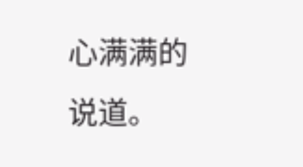心满满的说道。